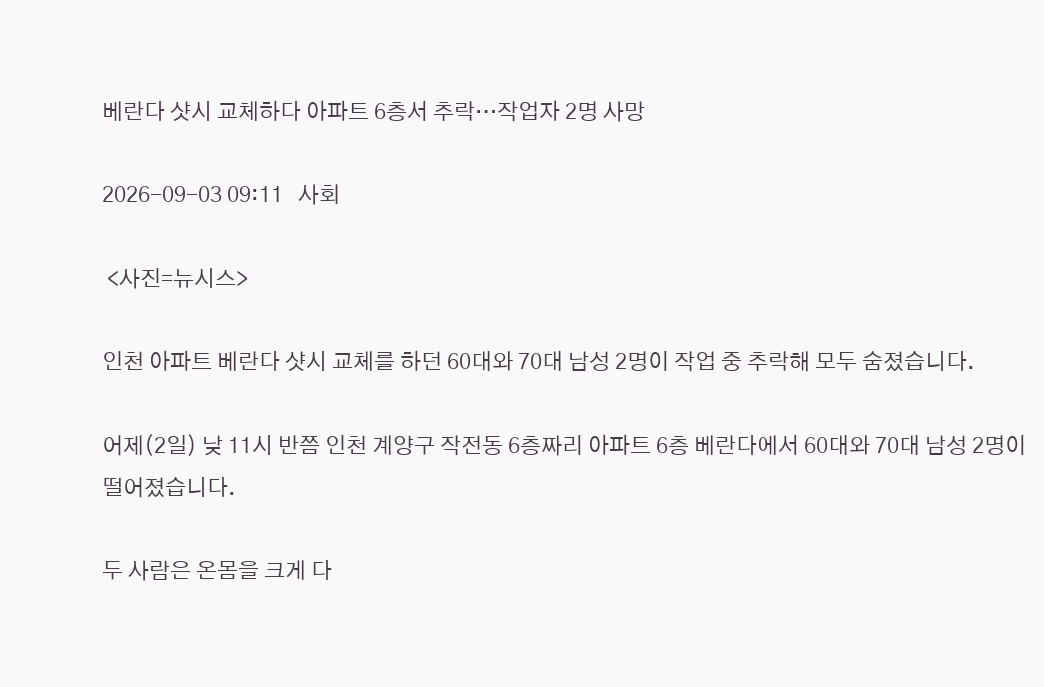베란다 샷시 교체하다 아파트 6층서 추락…작업자 2명 사망

2026-09-03 09:11   사회

 <사진=뉴시스>

인천 아파트 베란다 샷시 교체를 하던 60대와 70대 남성 2명이 작업 중 추락해 모두 숨졌습니다.

어제(2일) 낮 11시 반쯤 인천 계양구 작전동 6층짜리 아파트 6층 베란다에서 60대와 70대 남성 2명이 떨어졌습니다.

두 사람은 온몸을 크게 다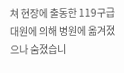쳐 현장에 출동한 119구급대원에 의해 병원에 옮겨졌으나 숨졌습니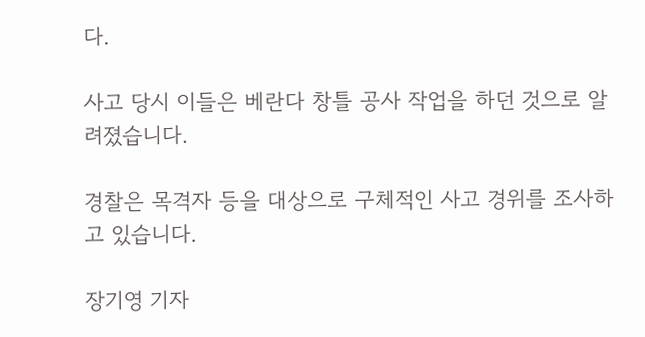다.

사고 당시 이들은 베란다 창틀 공사 작업을 하던 것으로 알려졌습니다.

경찰은 목격자 등을 대상으로 구체적인 사고 경위를 조사하고 있습니다.

장기영 기자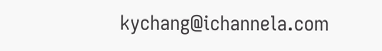kychang@ichannela.com